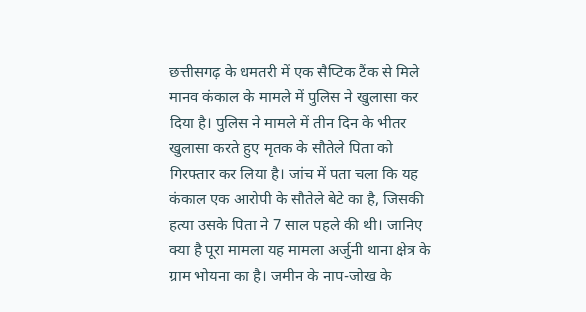छत्तीसगढ़ के धमतरी में एक सैप्टिक टैंक से मिले मानव कंकाल के मामले में पुलिस ने खुलासा कर दिया है। पुलिस ने मामले में तीन दिन के भीतर खुलासा करते हुए मृतक के सौतेले पिता को गिरफ्तार कर लिया है। जांच में पता चला कि यह कंकाल एक आरोपी के सौतेले बेटे का है, जिसकी हत्या उसके पिता ने 7 साल पहले की थी। जानिए क्या है पूरा मामला यह मामला अर्जुनी थाना क्षेत्र के ग्राम भोयना का है। जमीन के नाप-जोख के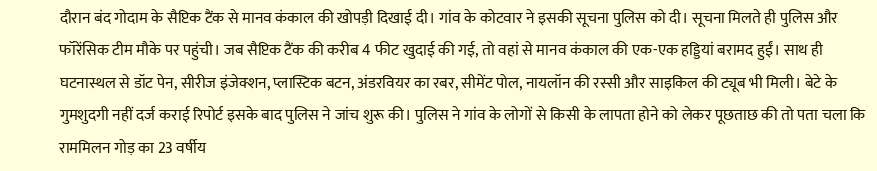दौरान बंद गोदाम के सैप्टिक टैंक से मानव कंकाल की खोपड़ी दिखाई दी। गांव के कोटवार ने इसकी सूचना पुलिस को दी। सूचना मिलते ही पुलिस और फॉरेंसिक टीम मौके पर पहुंची। जब सैप्टिक टैंक की करीब 4 फीट खुदाई की गई, तो वहां से मानव कंकाल की एक-एक हड्डियां बरामद हुईं। साथ ही घटनास्थल से डॉट पेन, सीरीज इंजेक्शन, प्लास्टिक बटन, अंडरवियर का रबर, सीमेंट पोल, नायलॉन की रस्सी और साइकिल की ट्यूब भी मिली। बेटे के गुमशुदगी नहीं दर्ज कराई रिपोर्ट इसके बाद पुलिस ने जांच शुरू की। पुलिस ने गांव के लोगों से किसी के लापता होने को लेकर पूछताछ की तो पता चला कि राममिलन गोड़ का 23 वर्षीय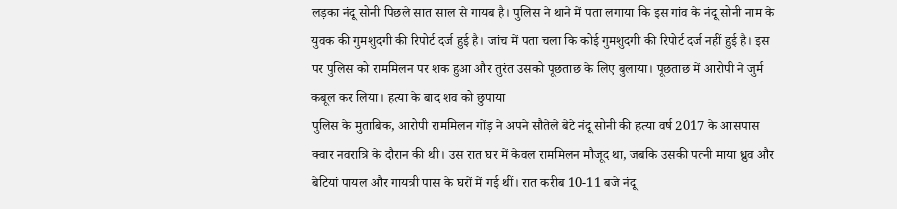लड़का नंदू सोनी पिछले सात साल से गायब है। पुलिस ने थाने में पता लगाया कि इस गांव के नंदू सोनी नाम के युवक की गुमशुदगी की रिपोर्ट दर्ज हुई है। जांच में पता चला कि कोई गुमशुदगी की रिपोर्ट दर्ज नहीं हुई है। इस पर पुलिस को राममिलन पर शक हुआ और तुरंत उसको पूछताछ के लिए बुलाया। पूछताछ में आरोपी ने जुर्म कबूल कर लिया। हत्या के बाद शव को छुपाया
पुलिस के मुताबिक, आरोपी राममिलन गोंड़ ने अपने सौतेले बेटे नंदू सोनी की हत्या वर्ष 2017 के आसपास क्वार नवरात्रि के दौरान की थी। उस रात घर में केवल राममिलन मौजूद था, जबकि उसकी पत्नी माया ध्रुव और बेटियां पायल और गायत्री पास के घरों में गई थीं। रात करीब 10-11 बजे नंदू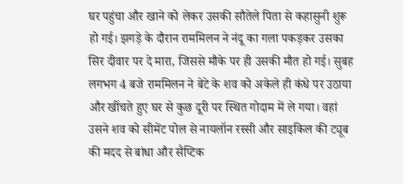घर पहुंचा और खाने को लेकर उसकी सौतेले पिता से कहासुनी शुरू हो गई। झगड़े के दौरान राममिलन ने नंदू का गला पकड़कर उसका सिर दीवार पर दे मारा, जिससे मौके पर ही उसकी मौत हो गई। सुबह लगभग 4 बजे राममिलन ने बेटे के शव को अकेले ही कंधे पर उठाया और खींचते हुए घर से कुछ दूरी पर स्थित गोदाम में ले गया। वहां उसने शव को सीमेंट पोल से नायलॉन रस्सी और साइकिल की ट्यूब की मदद से बांधा और सैप्टिक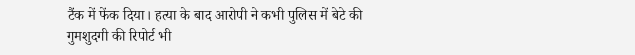टैंक में फेंक दिया। हत्या के बाद आरोपी ने कभी पुलिस में बेटे की गुमशुदगी की रिपोर्ट भी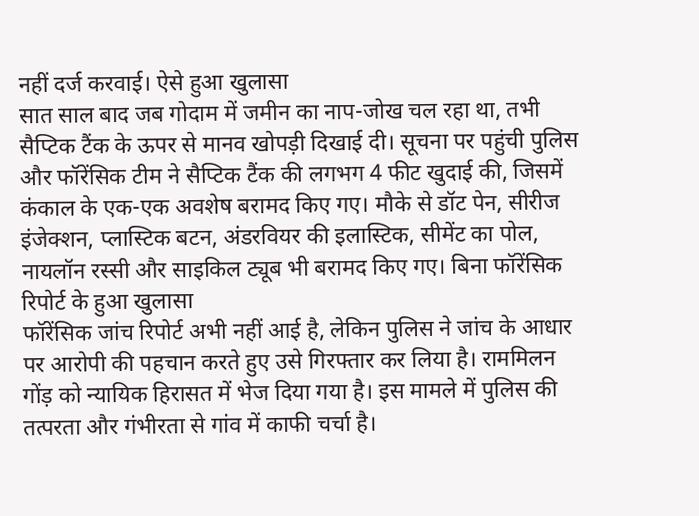नहीं दर्ज करवाई। ऐसे हुआ खुलासा
सात साल बाद जब गोदाम में जमीन का नाप-जोख चल रहा था, तभी सैप्टिक टैंक के ऊपर से मानव खोपड़ी दिखाई दी। सूचना पर पहुंची पुलिस और फॉरेंसिक टीम ने सैप्टिक टैंक की लगभग 4 फीट खुदाई की, जिसमें कंकाल के एक-एक अवशेष बरामद किए गए। मौके से डॉट पेन, सीरीज इंजेक्शन, प्लास्टिक बटन, अंडरवियर की इलास्टिक, सीमेंट का पोल, नायलॉन रस्सी और साइकिल ट्यूब भी बरामद किए गए। बिना फॉरेंसिक रिपोर्ट के हुआ खुलासा
फॉरेंसिक जांच रिपोर्ट अभी नहीं आई है, लेकिन पुलिस ने जांच के आधार पर आरोपी की पहचान करते हुए उसे गिरफ्तार कर लिया है। राममिलन गोंड़ को न्यायिक हिरासत में भेज दिया गया है। इस मामले में पुलिस की तत्परता और गंभीरता से गांव में काफी चर्चा है।